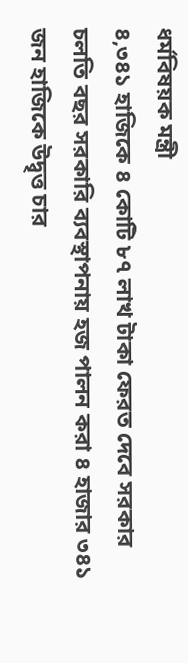ধর্মবিষয়ক মন্ত্রী
৪,৩৪১ হাজিকে ৪ কোটি ৮৭ লাখ টাকা ফেরত দেবে সরকার
চলতি বছর সরকারি ব্যবস্থাপনায় হজ পালন করা ৪ হাজার ৩৪১ জন হাজিকে উদ্বৃত্ত চার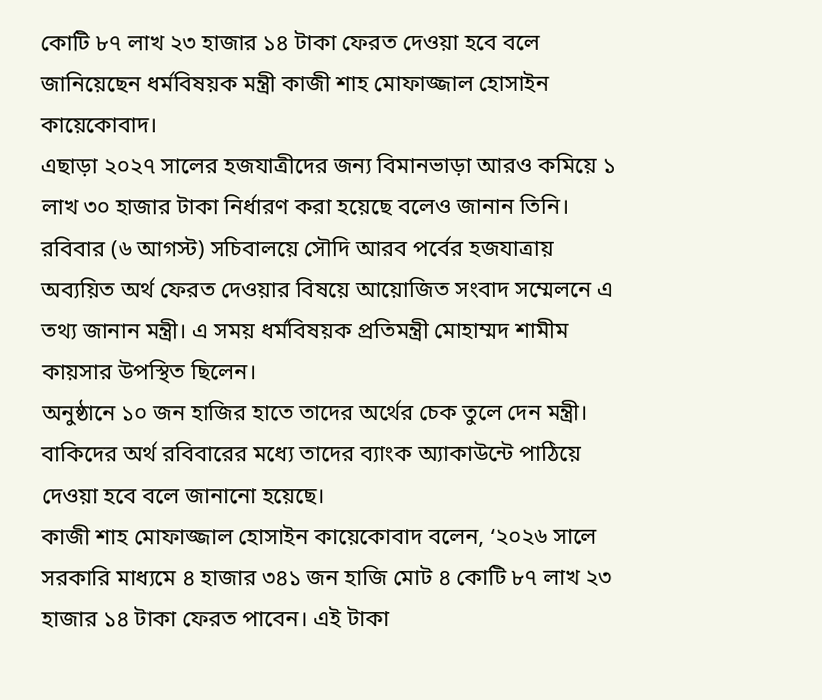কোটি ৮৭ লাখ ২৩ হাজার ১৪ টাকা ফেরত দেওয়া হবে বলে জানিয়েছেন ধর্মবিষয়ক মন্ত্রী কাজী শাহ মোফাজ্জাল হোসাইন কায়েকোবাদ।
এছাড়া ২০২৭ সালের হজযাত্রীদের জন্য বিমানভাড়া আরও কমিয়ে ১ লাখ ৩০ হাজার টাকা নির্ধারণ করা হয়েছে বলেও জানান তিনি।
রবিবার (৬ আগস্ট) সচিবালয়ে সৌদি আরব পর্বের হজযাত্রায় অব্যয়িত অর্থ ফেরত দেওয়ার বিষয়ে আয়োজিত সংবাদ সম্মেলনে এ তথ্য জানান মন্ত্রী। এ সময় ধর্মবিষয়ক প্রতিমন্ত্রী মোহাম্মদ শামীম কায়সার উপস্থিত ছিলেন।
অনুষ্ঠানে ১০ জন হাজির হাতে তাদের অর্থের চেক তুলে দেন মন্ত্রী। বাকিদের অর্থ রবিবারের মধ্যে তাদের ব্যাংক অ্যাকাউন্টে পাঠিয়ে দেওয়া হবে বলে জানানো হয়েছে।
কাজী শাহ মোফাজ্জাল হোসাইন কায়েকোবাদ বলেন, ‘২০২৬ সালে সরকারি মাধ্যমে ৪ হাজার ৩৪১ জন হাজি মোট ৪ কোটি ৮৭ লাখ ২৩ হাজার ১৪ টাকা ফেরত পাবেন। এই টাকা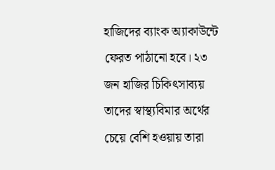হাজিদের ব্যাংক অ্যাকাউন্টে ফেরত পাঠানো হবে। ২৩ জন হাজির চিকিৎসাব্যয় তাদের স্বাস্থ্যবিমার অর্থের চেয়ে বেশি হওয়ায় তারা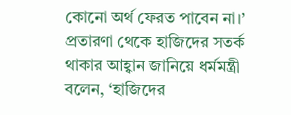কোনো অর্থ ফেরত পাবেন না।’
প্রতারণা থেকে হাজিদের সতর্ক থাকার আহ্বান জানিয়ে ধর্মমন্ত্রী বলেন, ‘হাজিদের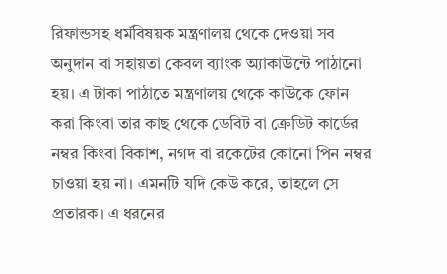রিফান্ডসহ ধর্মবিষয়ক মন্ত্রণালয় থেকে দেওয়া সব অনুদান বা সহায়তা কেবল ব্যাংক অ্যাকাউন্টে পাঠানো হয়। এ টাকা পাঠাতে মন্ত্রণালয় থেকে কাউকে ফোন করা কিংবা তার কাছ থেকে ডেবিট বা ক্রেডিট কার্ডের নম্বর কিংবা বিকাশ, নগদ বা রকেটের কোনো পিন নম্বর চাওয়া হয় না। এমনটি যদি কেউ করে, তাহলে সে প্রতারক। এ ধরনের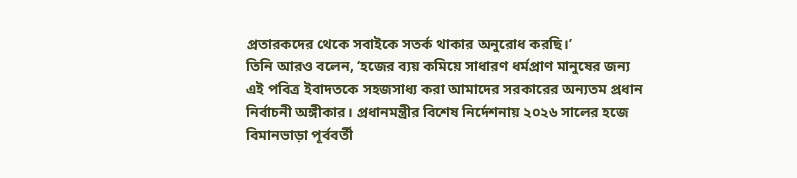প্রতারকদের থেকে সবাইকে সতর্ক থাকার অনুরোধ করছি।’
তিনি আরও বলেন, ‘হজের ব্যয় কমিয়ে সাধারণ ধর্মপ্রাণ মানুষের জন্য এই পবিত্র ইবাদতকে সহজসাধ্য করা আমাদের সরকারের অন্যতম প্রধান নির্বাচনী অঙ্গীকার। প্রধানমন্ত্রীর বিশেষ নির্দেশনায় ২০২৬ সালের হজে বিমানভাড়া পূর্ববর্তী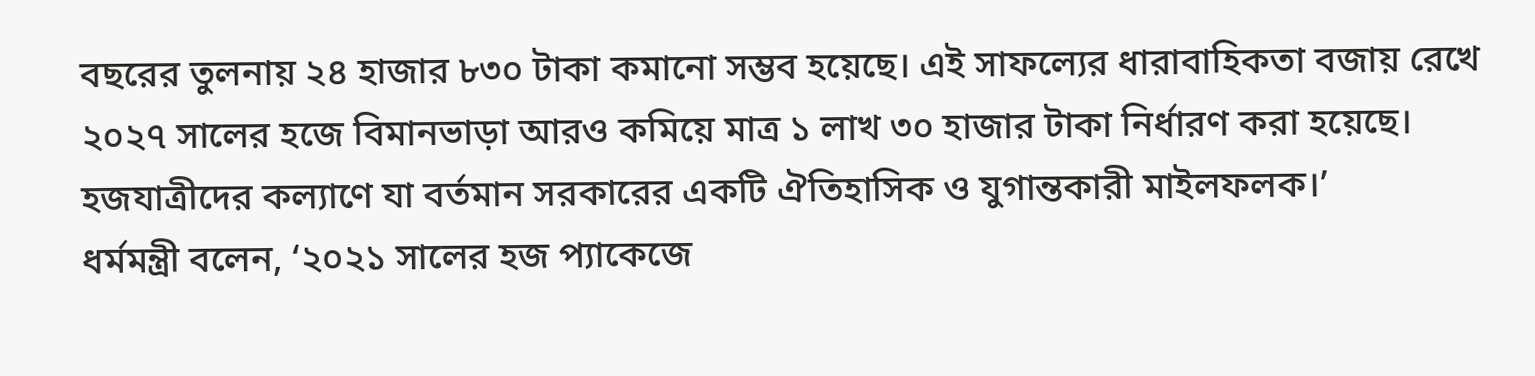বছরের তুলনায় ২৪ হাজার ৮৩০ টাকা কমানো সম্ভব হয়েছে। এই সাফল্যের ধারাবাহিকতা বজায় রেখে ২০২৭ সালের হজে বিমানভাড়া আরও কমিয়ে মাত্র ১ লাখ ৩০ হাজার টাকা নির্ধারণ করা হয়েছে। হজযাত্রীদের কল্যাণে যা বর্তমান সরকারের একটি ঐতিহাসিক ও যুগান্তকারী মাইলফলক।’
ধর্মমন্ত্রী বলেন, ‘২০২১ সালের হজ প্যাকেজে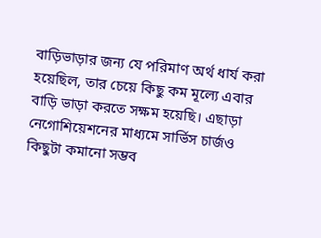বাড়িভাড়ার জন্য যে পরিমাণ অর্থ ধার্য করা হয়েছিল, তার চেয়ে কিছু কম মূল্যে এবার বাড়ি ভাড়া করতে সক্ষম হয়েছি। এছাড়া নেগোশিয়েশনের মাধ্যমে সার্ভিস চার্জও কিছুটা কমানো সম্ভব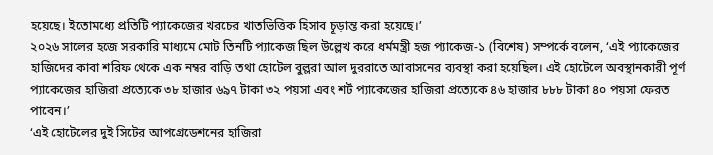হয়েছে। ইতোমধ্যে প্রতিটি প্যাকেজের খরচের খাতভিত্তিক হিসাব চূড়ান্ত করা হয়েছে।’
২০২৬ সালের হজে সরকারি মাধ্যমে মোট তিনটি প্যাকেজ ছিল উল্লেখ করে ধর্মমন্ত্রী হজ প্যাকেজ-১ (বিশেষ) সম্পর্কে বলেন, ‘এই প্যাকেজের হাজিদের কাবা শরিফ থেকে এক নম্বর বাড়ি তথা হোটেল বুল্লরা আল দুররাতে আবাসনের ব্যবস্থা করা হয়েছিল। এই হোটেলে অবস্থানকারী পূর্ণ প্যাকেজের হাজিরা প্রত্যেকে ৩৮ হাজার ৬৯৭ টাকা ৩২ পয়সা এবং শর্ট প্যাকেজের হাজিরা প্রত্যেকে ৪৬ হাজার ৮৮৮ টাকা ৪০ পয়সা ফেরত পাবেন।’
‘এই হোটেলের দুই সিটের আপগ্রেডেশনের হাজিরা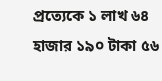প্রত্যেকে ১ লাখ ৬৪ হাজার ১৯০ টাকা ৫৬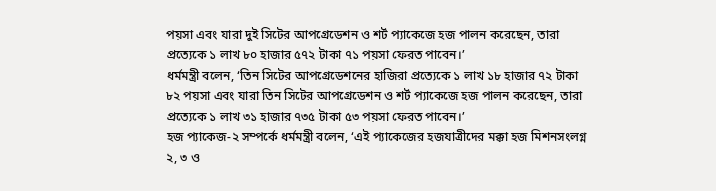পয়সা এবং যারা দুই সিটের আপগ্রেডেশন ও শর্ট প্যাকেজে হজ পালন করেছেন, তারা প্রত্যেকে ১ লাখ ৮০ হাজার ৫৭২ টাকা ৭১ পয়সা ফেরত পাবেন।’
ধর্মমন্ত্রী বলেন, ‘তিন সিটের আপগ্রেডেশনের হাজিরা প্রত্যেকে ১ লাখ ১৮ হাজার ৭২ টাকা ৮২ পয়সা এবং যারা তিন সিটের আপগ্রেডেশন ও শর্ট প্যাকেজে হজ পালন করেছেন, তারা প্রত্যেকে ১ লাখ ৩১ হাজার ৭৩৫ টাকা ৫৩ পয়সা ফেরত পাবেন।’
হজ প্যাকেজ-২ সম্পর্কে ধর্মমন্ত্রী বলেন, ‘এই প্যাকেজের হজযাত্রীদের মক্কা হজ মিশনসংলগ্ন ২, ৩ ও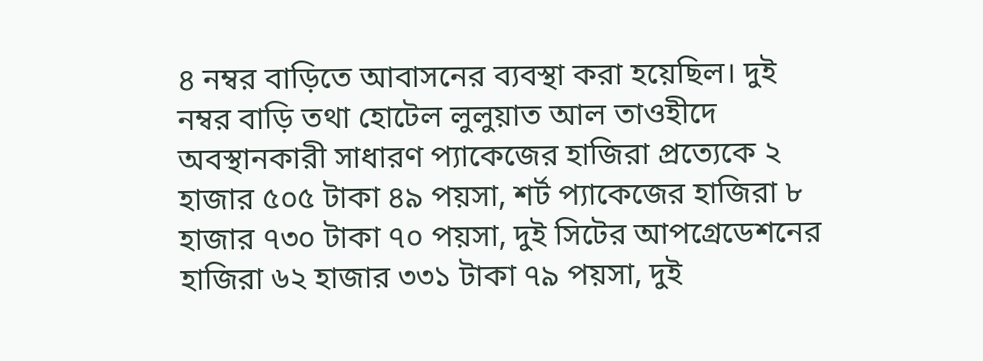৪ নম্বর বাড়িতে আবাসনের ব্যবস্থা করা হয়েছিল। দুই নম্বর বাড়ি তথা হোটেল লুলুয়াত আল তাওহীদে অবস্থানকারী সাধারণ প্যাকেজের হাজিরা প্রত্যেকে ২ হাজার ৫০৫ টাকা ৪৯ পয়সা, শর্ট প্যাকেজের হাজিরা ৮ হাজার ৭৩০ টাকা ৭০ পয়সা, দুই সিটের আপগ্রেডেশনের হাজিরা ৬২ হাজার ৩৩১ টাকা ৭৯ পয়সা, দুই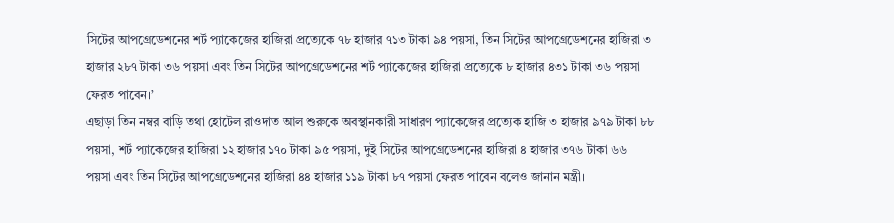সিটের আপগ্রেডেশনের শর্ট প্যাকেজের হাজিরা প্রত্যেকে ৭৮ হাজার ৭১৩ টাকা ৯৪ পয়সা, তিন সিটের আপগ্রেডেশনের হাজিরা ৩ হাজার ২৮৭ টাকা ৩৬ পয়সা এবং তিন সিটের আপগ্রেডেশনের শর্ট প্যাকেজের হাজিরা প্রত্যেকে ৮ হাজার ৪৩১ টাকা ৩৬ পয়সা ফেরত পাবেন।’
এছাড়া তিন নম্বর বাড়ি তথা হোটেল রাওদাত আল শুরুকে অবস্থানকারী সাধারণ প্যাকেজের প্রত্যেক হাজি ৩ হাজার ৯৭৯ টাকা ৮৮ পয়সা, শর্ট প্যাকেজের হাজিরা ১২ হাজার ১৭০ টাকা ৯৫ পয়সা, দুই সিটের আপগ্রেডেশনের হাজিরা ৪ হাজার ৩৭৬ টাকা ৬৬ পয়সা এবং তিন সিটের আপগ্রেডেশনের হাজিরা ৪৪ হাজার ১১৯ টাকা ৮৭ পয়সা ফেরত পাবেন বলেও জানান মন্ত্রী।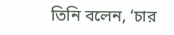তিনি বলেন, ‘চার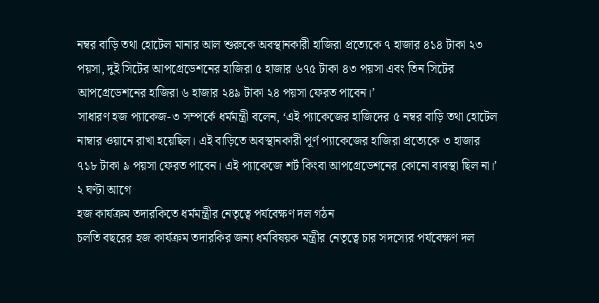নম্বর বাড়ি তথা হোটেল মানার আল শুরুকে অবস্থানকারী হাজিরা প্রত্যেকে ৭ হাজার ৪১৪ টাকা ২৩ পয়সা, দুই সিটের আপগ্রেডেশনের হাজিরা ৫ হাজার ৬৭৫ টাকা ৪৩ পয়সা এবং তিন সিটের আপগ্রেডেশনের হাজিরা ৬ হাজার ২৪৯ টাকা ২৪ পয়সা ফেরত পাবেন।’
সাধারণ হজ প্যাকেজ-৩ সম্পর্কে ধর্মমন্ত্রী বলেন, ‘এই প্যাকেজের হাজিদের ৫ নম্বর বাড়ি তথা হোটেল নাম্বার ওয়ানে রাখা হয়েছিল। এই বাড়িতে অবস্থানকারী পূর্ণ প্যাকেজের হাজিরা প্রত্যেকে ৩ হাজার ৭১৮ টাকা ৯ পয়সা ফেরত পাবেন। এই প্যাকেজে শর্ট কিংবা আপগ্রেডেশনের কোনো ব্যবস্থা ছিল না।’
২ ঘণ্টা আগে
হজ কার্যক্রম তদারকিতে ধর্মমন্ত্রীর নেতৃত্বে পর্যবেক্ষণ দল গঠন
চলতি বছরের হজ কার্যক্রম তদারকির জন্য ধর্মবিষয়ক মন্ত্রীর নেতৃত্বে চার সদস্যের পর্যবেক্ষণ দল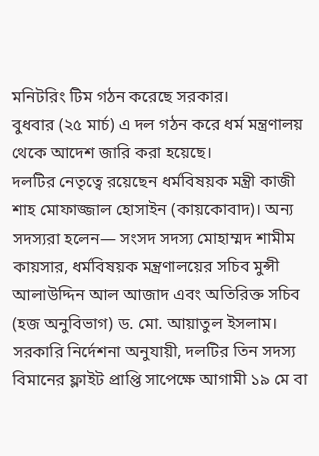মনিটরিং টিম গঠন করেছে সরকার।
বুধবার (২৫ মার্চ) এ দল গঠন করে ধর্ম মন্ত্রণালয় থেকে আদেশ জারি করা হয়েছে।
দলটির নেতৃত্বে রয়েছেন ধর্মবিষয়ক মন্ত্রী কাজী শাহ মোফাজ্জাল হোসাইন (কায়কোবাদ)। অন্য সদস্যরা হলেন— সংসদ সদস্য মোহাম্মদ শামীম কায়সার, ধর্মবিষয়ক মন্ত্রণালয়ের সচিব মুন্সী আলাউদ্দিন আল আজাদ এবং অতিরিক্ত সচিব (হজ অনুবিভাগ) ড. মো. আয়াতুল ইসলাম।
সরকারি নির্দেশনা অনুযায়ী, দলটির তিন সদস্য বিমানের ফ্লাইট প্রাপ্তি সাপেক্ষে আগামী ১৯ মে বা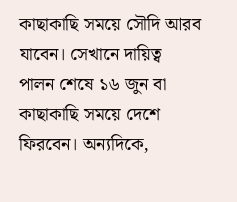কাছাকাছি সময়ে সৌদি আরব যাবেন। সেখানে দায়িত্ব পালন শেষে ১৬ জুন বা কাছাকাছি সময়ে দেশে ফিরবেন। অন্যদিকে,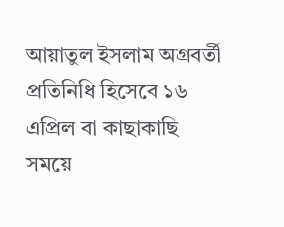আয়াতুল ইসলাম অগ্রবর্তী প্রতিনিধি হিসেবে ১৬ এপ্রিল বা কাছাকাছি সময়ে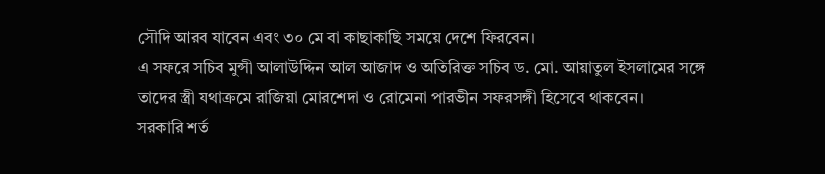সৌদি আরব যাবেন এবং ৩০ মে বা কাছাকাছি সময়ে দেশে ফিরবেন।
এ সফরে সচিব মুন্সী আলাউদ্দিন আল আজাদ ও অতিরিক্ত সচিব ড. মো. আয়াতুল ইসলামের সঙ্গে তাদের স্ত্রী যথাক্রমে রাজিয়া মোরশেদা ও রোমেনা পারভীন সফরসঙ্গী হিসেবে থাকবেন।
সরকারি শর্ত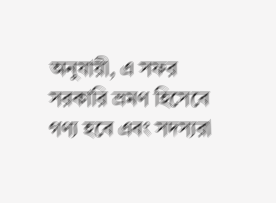অনুযায়ী, এ সফর সরকারি ভ্রমণ হিসেবে গণ্য হবে এবং সদস্যরা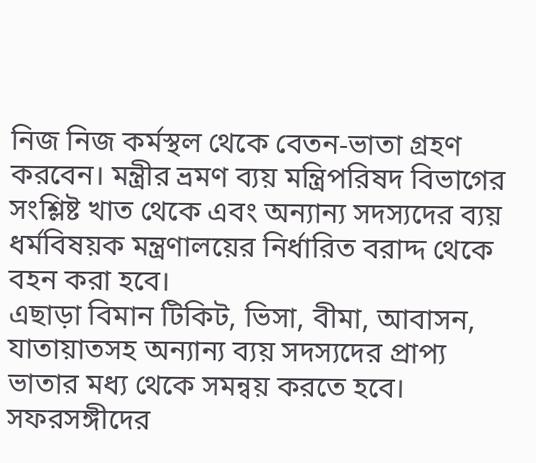নিজ নিজ কর্মস্থল থেকে বেতন-ভাতা গ্রহণ করবেন। মন্ত্রীর ভ্রমণ ব্যয় মন্ত্রিপরিষদ বিভাগের সংশ্লিষ্ট খাত থেকে এবং অন্যান্য সদস্যদের ব্যয় ধর্মবিষয়ক মন্ত্রণালয়ের নির্ধারিত বরাদ্দ থেকে বহন করা হবে।
এছাড়া বিমান টিকিট, ভিসা, বীমা, আবাসন, যাতায়াতসহ অন্যান্য ব্যয় সদস্যদের প্রাপ্য ভাতার মধ্য থেকে সমন্বয় করতে হবে। সফরসঙ্গীদের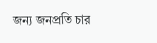জন্য জনপ্রতি চার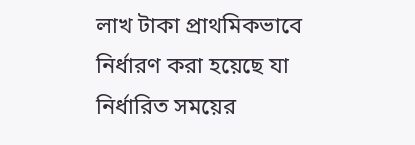লাখ টাকা প্রাথমিকভাবে নির্ধারণ করা হয়েছে যা নির্ধারিত সময়ের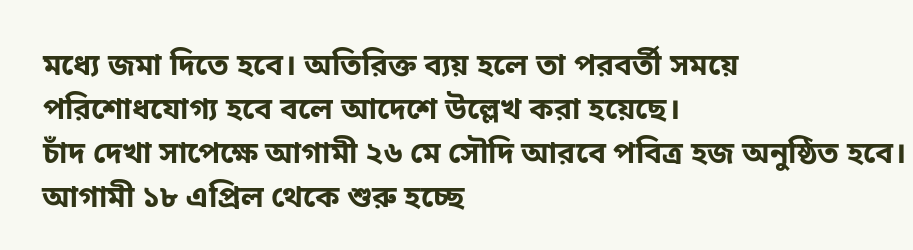মধ্যে জমা দিতে হবে। অতিরিক্ত ব্যয় হলে তা পরবর্তী সময়ে পরিশোধযোগ্য হবে বলে আদেশে উল্লেখ করা হয়েছে।
চাঁদ দেখা সাপেক্ষে আগামী ২৬ মে সৌদি আরবে পবিত্র হজ অনুষ্ঠিত হবে। আগামী ১৮ এপ্রিল থেকে শুরু হচ্ছে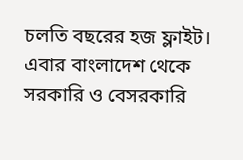চলতি বছরের হজ ফ্লাইট। এবার বাংলাদেশ থেকে সরকারি ও বেসরকারি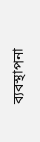ব্যবস্থাপনা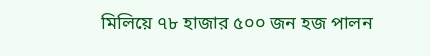মিলিয়ে ৭৮ হাজার ৫০০ জন হজ পালন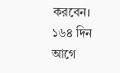করবেন।
১৬৪ দিন আগে